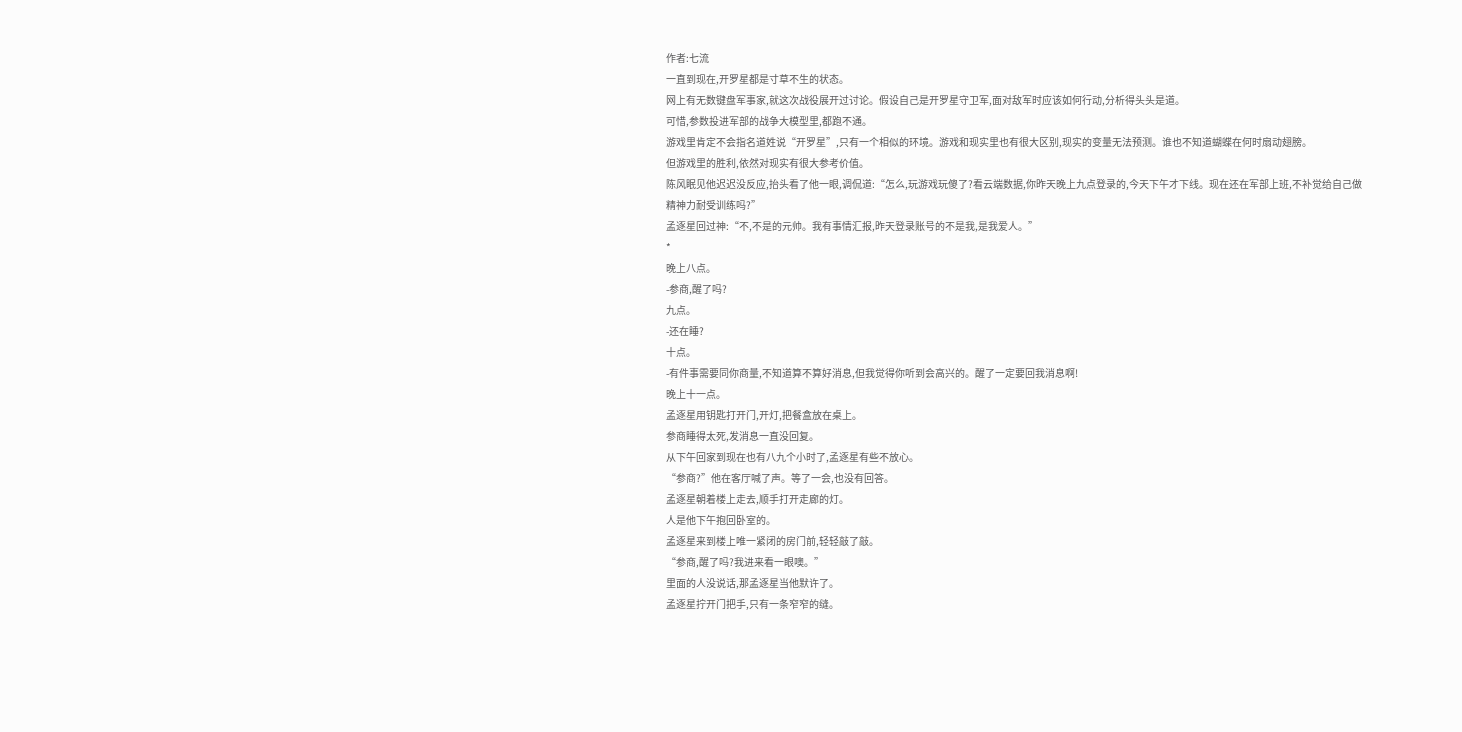作者:七流
一直到现在,开罗星都是寸草不生的状态。
网上有无数键盘军事家,就这次战役展开过讨论。假设自己是开罗星守卫军,面对敌军时应该如何行动,分析得头头是道。
可惜,参数投进军部的战争大模型里,都跑不通。
游戏里肯定不会指名道姓说“开罗星”,只有一个相似的环境。游戏和现实里也有很大区别,现实的变量无法预测。谁也不知道蝴蝶在何时扇动翅膀。
但游戏里的胜利,依然对现实有很大参考价值。
陈风眠见他迟迟没反应,抬头看了他一眼,调侃道:“怎么,玩游戏玩傻了?看云端数据,你昨天晚上九点登录的,今天下午才下线。现在还在军部上班,不补觉给自己做精神力耐受训练吗?”
孟逐星回过神:“不,不是的元帅。我有事情汇报,昨天登录账号的不是我,是我爱人。”
*
晚上八点。
-参商,醒了吗?
九点。
-还在睡?
十点。
-有件事需要同你商量,不知道算不算好消息,但我觉得你听到会高兴的。醒了一定要回我消息啊!
晚上十一点。
孟逐星用钥匙打开门,开灯,把餐盒放在桌上。
参商睡得太死,发消息一直没回复。
从下午回家到现在也有八九个小时了,孟逐星有些不放心。
“参商?”他在客厅喊了声。等了一会,也没有回答。
孟逐星朝着楼上走去,顺手打开走廊的灯。
人是他下午抱回卧室的。
孟逐星来到楼上唯一紧闭的房门前,轻轻敲了敲。
“参商,醒了吗?我进来看一眼噢。”
里面的人没说话,那孟逐星当他默许了。
孟逐星拧开门把手,只有一条窄窄的缝。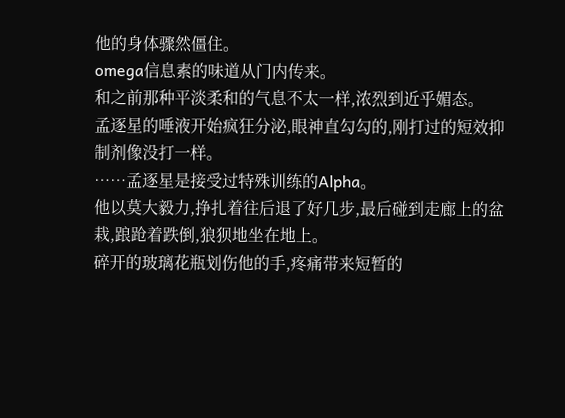他的身体骤然僵住。
omega信息素的味道从门内传来。
和之前那种平淡柔和的气息不太一样,浓烈到近乎媚态。
孟逐星的唾液开始疯狂分泌,眼神直勾勾的,刚打过的短效抑制剂像没打一样。
……孟逐星是接受过特殊训练的Alpha。
他以莫大毅力,挣扎着往后退了好几步,最后碰到走廊上的盆栽,踉跄着跌倒,狼狈地坐在地上。
碎开的玻璃花瓶划伤他的手,疼痛带来短暂的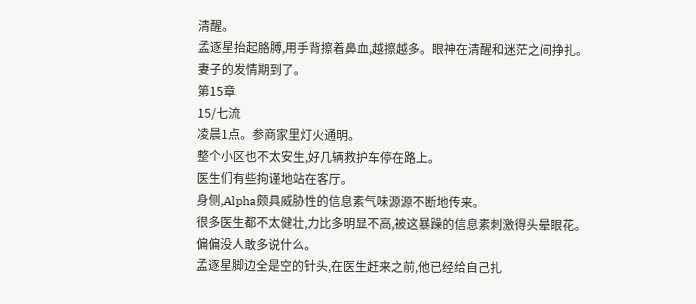清醒。
孟逐星抬起胳膊,用手背擦着鼻血,越擦越多。眼神在清醒和迷茫之间挣扎。
妻子的发情期到了。
第15章
15/七流
凌晨1点。参商家里灯火通明。
整个小区也不太安生,好几辆救护车停在路上。
医生们有些拘谨地站在客厅。
身侧,Alpha颇具威胁性的信息素气味源源不断地传来。
很多医生都不太健壮,力比多明显不高,被这暴躁的信息素刺激得头晕眼花。
偏偏没人敢多说什么。
孟逐星脚边全是空的针头,在医生赶来之前,他已经给自己扎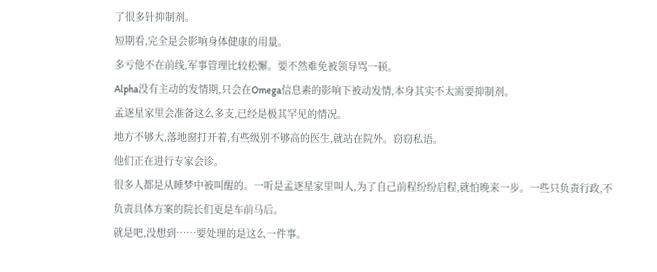了很多针抑制剂。
短期看,完全是会影响身体健康的用量。
多亏他不在前线,军事管理比较松懈。要不然难免被领导骂一顿。
Alpha没有主动的发情期,只会在Omega信息素的影响下被动发情,本身其实不太需要抑制剂。
孟逐星家里会准备这么多支,已经是极其罕见的情况。
地方不够大,落地窗打开着,有些级别不够高的医生,就站在院外。窃窃私语。
他们正在进行专家会诊。
很多人都是从睡梦中被叫醒的。一听是孟逐星家里叫人,为了自己前程纷纷启程,就怕晚来一步。一些只负责行政,不负责具体方案的院长们更是车前马后。
就是吧,没想到……要处理的是这么一件事。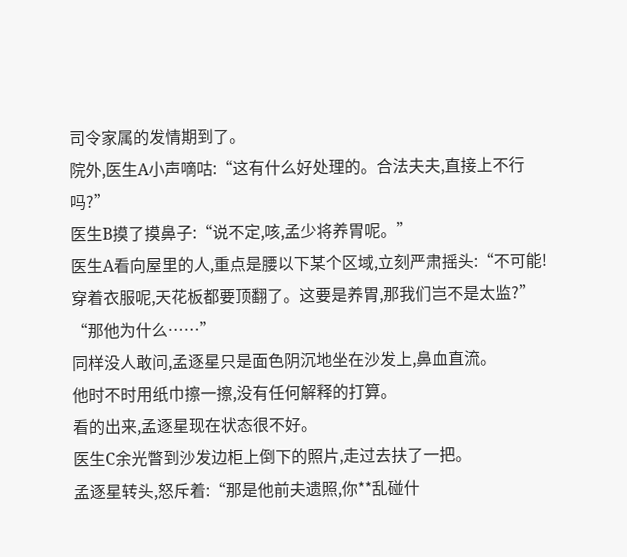司令家属的发情期到了。
院外,医生A小声嘀咕:“这有什么好处理的。合法夫夫,直接上不行吗?”
医生B摸了摸鼻子:“说不定,咳,孟少将养胃呢。”
医生A看向屋里的人,重点是腰以下某个区域,立刻严肃摇头:“不可能!穿着衣服呢,天花板都要顶翻了。这要是养胃,那我们岂不是太监?”
“那他为什么……”
同样没人敢问,孟逐星只是面色阴沉地坐在沙发上,鼻血直流。
他时不时用纸巾擦一擦,没有任何解释的打算。
看的出来,孟逐星现在状态很不好。
医生C余光瞥到沙发边柜上倒下的照片,走过去扶了一把。
孟逐星转头,怒斥着:“那是他前夫遗照,你**乱碰什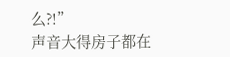么?!”
声音大得房子都在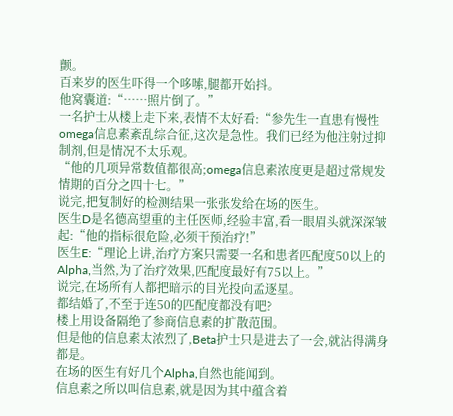颤。
百来岁的医生吓得一个哆嗦,腿都开始抖。
他窝囊道:“……照片倒了。”
一名护士从楼上走下来,表情不太好看:“参先生一直患有慢性omega信息素紊乱综合征,这次是急性。我们已经为他注射过抑制剂,但是情况不太乐观。
“他的几项异常数值都很高;omega信息素浓度更是超过常规发情期的百分之四十七。”
说完,把复制好的检测结果一张张发给在场的医生。
医生D是名德高望重的主任医师,经验丰富,看一眼眉头就深深皱起:“他的指标很危险,必须干预治疗!”
医生E:“理论上讲,治疗方案只需要一名和患者匹配度50以上的Alpha,当然,为了治疗效果,匹配度最好有75以上。”
说完,在场所有人都把暗示的目光投向孟逐星。
都结婚了,不至于连50的匹配度都没有吧?
楼上用设备隔绝了参商信息素的扩散范围。
但是他的信息素太浓烈了,Beta护士只是进去了一会,就沾得满身都是。
在场的医生有好几个Alpha,自然也能闻到。
信息素之所以叫信息素,就是因为其中蕴含着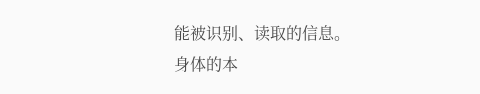能被识别、读取的信息。
身体的本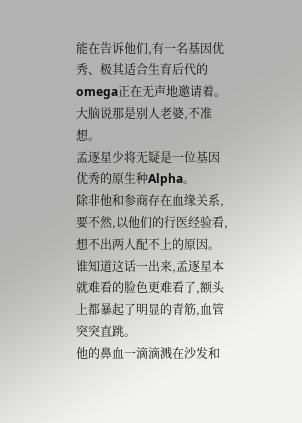能在告诉他们,有一名基因优秀、极其适合生育后代的omega正在无声地邀请着。
大脑说那是别人老婆,不准想。
孟逐星少将无疑是一位基因优秀的原生种Alpha。
除非他和参商存在血缘关系,要不然,以他们的行医经验看,想不出两人配不上的原因。
谁知道这话一出来,孟逐星本就难看的脸色更难看了,额头上都暴起了明显的青筋,血管突突直跳。
他的鼻血一滴滴溅在沙发和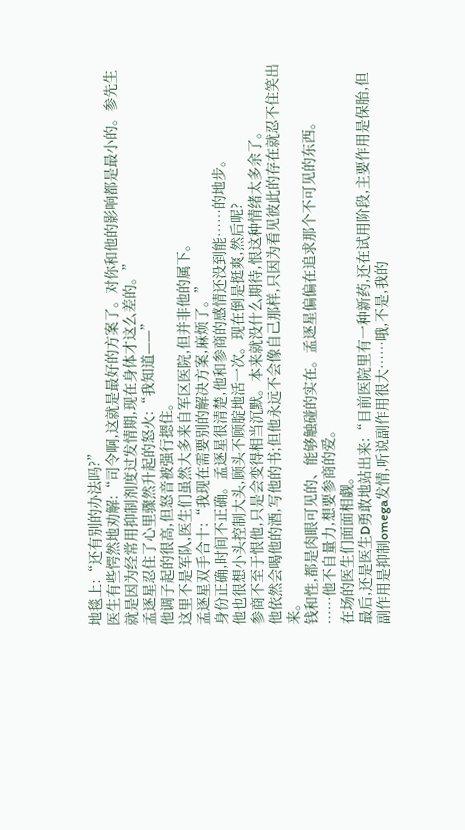地毯上:“还有别的办法吗?”
医生有些愕然地劝解:“司令啊,这就是最好的方案了。对你和他的影响都是最小的。参先生就是因为经常用抑制剂度过发情期,现在身体才这么差的。”
孟逐星忍住了心里骤然升起的怒火:“我知道——”
他调子起的很高,但怒音被强行摁住。
这里不是军队,医生们虽然大多来自军区医院,但并非他的属下。
孟逐星双手合十:“我现在需要别的解决方案,麻烦了。”
身份正确,时间不正确。孟逐星很清楚,他和参商的感情还没到能……的地步。
他也很想小头控制大头,顾头不顾腚地活一次。现在倒是挺爽,然后呢?
参商不至于恨他,只是会变得相当沉默。本来就没什么期待,恨这种情绪太多余了。
他依然会喝他的酒,写他的书;但他永远不会像自己那样,只因为看见彼此的存在就忍不住笑出来。
钱和性,都是肉眼可见的、能够触碰的实在。孟逐星偏偏在追求那个不可见的东西。
……他不自量力,想要参商的爱。
在场的医生们面面相觑。
最后,还是医生D勇敢地站出来:“目前医院里有一种新药,还在试用阶段,主要作用是保胎,但副作用是抑制omega发情,听说副作用很大……哦,不是,我的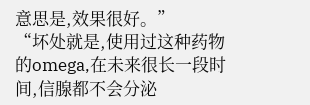意思是,效果很好。”
“坏处就是,使用过这种药物的omega,在未来很长一段时间,信腺都不会分泌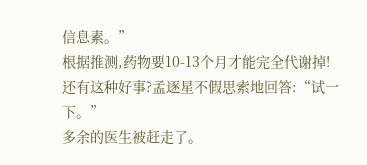信息素。”
根据推测,药物要10-13个月才能完全代谢掉!
还有这种好事?孟逐星不假思索地回答:“试一下。”
多余的医生被赶走了。